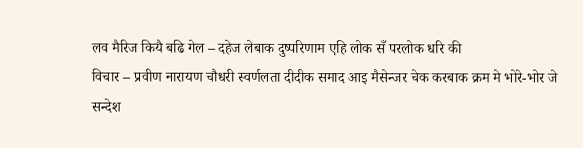लव मैरिज कियै बढि गेल – दहेज लेबाक दुष्परिणाम एहि लोक सँ परलोक धरि की
विचार – प्रवीण नारायण चौधरी स्वर्णलता दीदीक समाद आइ मैसेन्जर चेक करबाक क्रम मे भोरे-भोर जे सन्देश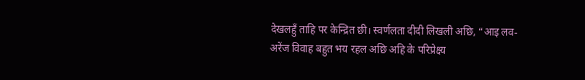देखलहुँ ताहि पर केन्द्रित छी। स्वर्णलता दीदी लिखली अछि, “आइ लव-अरेंज विवाह बहुत भय रहल अछि अहि के परिप्रेक्ष्य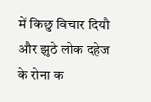में किछु विचार दियौ और झुठे लोक दहेज के रोना क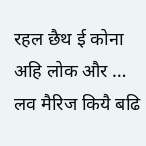रहल छैथ ई कोना अहि लोक और … लव मैरिज कियै बढि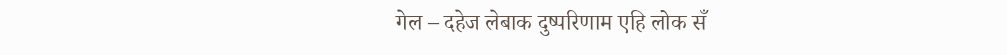गेल – दहेज लेबाक दुष्परिणाम एहि लोक सँ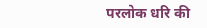परलोक धरि की